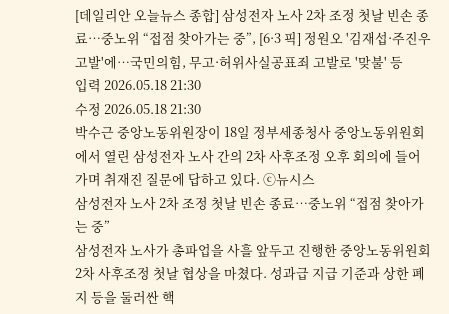[데일리안 오늘뉴스 종합] 삼성전자 노사 2차 조정 첫날 빈손 종료…중노위 “접점 찾아가는 중”, [6·3 픽] 정원오 '김재섭·주진우 고발'에…국민의힘, 무고·허위사실공표죄 고발로 '맞불' 등
입력 2026.05.18 21:30
수정 2026.05.18 21:30
박수근 중앙노동위원장이 18일 정부세종청사 중앙노동위원회에서 열린 삼성전자 노사 간의 2차 사후조정 오후 회의에 들어가며 취재진 질문에 답하고 있다. ⓒ뉴시스
삼성전자 노사 2차 조정 첫날 빈손 종료…중노위 “접점 찾아가는 중”
삼성전자 노사가 총파업을 사흘 앞두고 진행한 중앙노동위원회 2차 사후조정 첫날 협상을 마쳤다. 성과급 지급 기준과 상한 폐지 등을 둘러싼 핵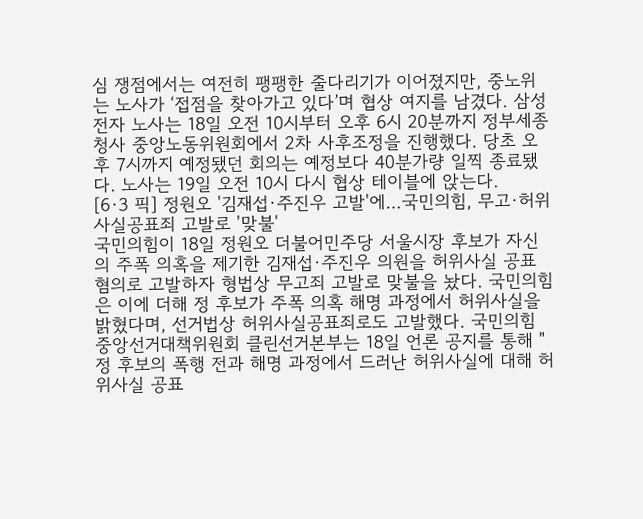심 쟁점에서는 여전히 팽팽한 줄다리기가 이어졌지만, 중노위는 노사가 ‘접점을 찾아가고 있다’며 협상 여지를 남겼다. 삼성전자 노사는 18일 오전 10시부터 오후 6시 20분까지 정부세종청사 중앙노동위원회에서 2차 사후조정을 진행했다. 당초 오후 7시까지 예정됐던 회의는 예정보다 40분가량 일찍 종료됐다. 노사는 19일 오전 10시 다시 협상 테이블에 앉는다.
[6·3 픽] 정원오 '김재섭·주진우 고발'에…국민의힘, 무고·허위사실공표죄 고발로 '맞불'
국민의힘이 18일 정원오 더불어민주당 서울시장 후보가 자신의 주폭 의혹을 제기한 김재섭·주진우 의원을 허위사실 공표 혐의로 고발하자 형법상 무고죄 고발로 맞불을 놨다. 국민의힘은 이에 더해 정 후보가 주폭 의혹 해명 과정에서 허위사실을 밝혔다며, 선거법상 허위사실공표죄로도 고발했다. 국민의힘 중앙선거대책위원회 클린선거본부는 18일 언론 공지를 통해 "정 후보의 폭행 전과 해명 과정에서 드러난 허위사실에 대해 허위사실 공표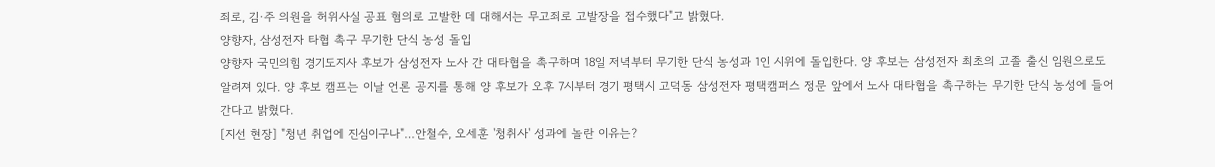죄로, 김·주 의원을 허위사실 공표 혐의로 고발한 데 대해서는 무고죄로 고발장을 접수했다"고 밝혔다.
양향자, 삼성전자 타협 촉구 무기한 단식 농성 돌입
양향자 국민의힘 경기도지사 후보가 삼성전자 노사 간 대타협을 촉구하며 18일 저녁부터 무기한 단식 농성과 1인 시위에 돌입한다. 양 후보는 삼성전자 최초의 고졸 출신 임원으로도 알려져 있다. 양 후보 캠프는 이날 언론 공지를 통해 양 후보가 오후 7시부터 경기 평택시 고덕동 삼성전자 평택캠퍼스 정문 앞에서 노사 대타협을 촉구하는 무기한 단식 농성에 들어간다고 밝혔다.
[지선 현장] "청년 취업에 진심이구나"…안철수, 오세훈 '청취사' 성과에 놀란 이유는?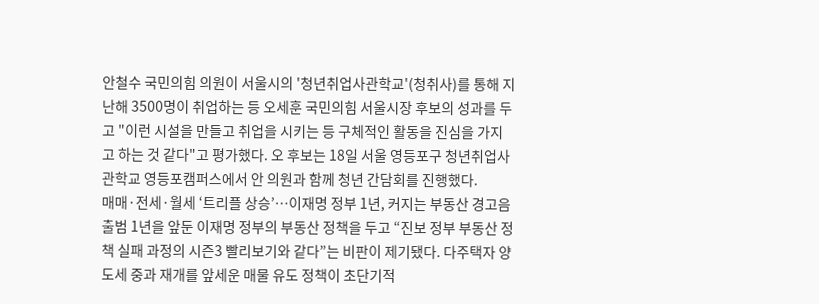안철수 국민의힘 의원이 서울시의 '청년취업사관학교'(청취사)를 통해 지난해 3500명이 취업하는 등 오세훈 국민의힘 서울시장 후보의 성과를 두고 "이런 시설을 만들고 취업을 시키는 등 구체적인 활동을 진심을 가지고 하는 것 같다"고 평가했다. 오 후보는 18일 서울 영등포구 청년취업사관학교 영등포캠퍼스에서 안 의원과 함께 청년 간담회를 진행했다.
매매·전세·월세 ‘트리플 상승’…이재명 정부 1년, 커지는 부동산 경고음
출범 1년을 앞둔 이재명 정부의 부동산 정책을 두고 “진보 정부 부동산 정책 실패 과정의 시즌3 빨리보기와 같다”는 비판이 제기됐다. 다주택자 양도세 중과 재개를 앞세운 매물 유도 정책이 초단기적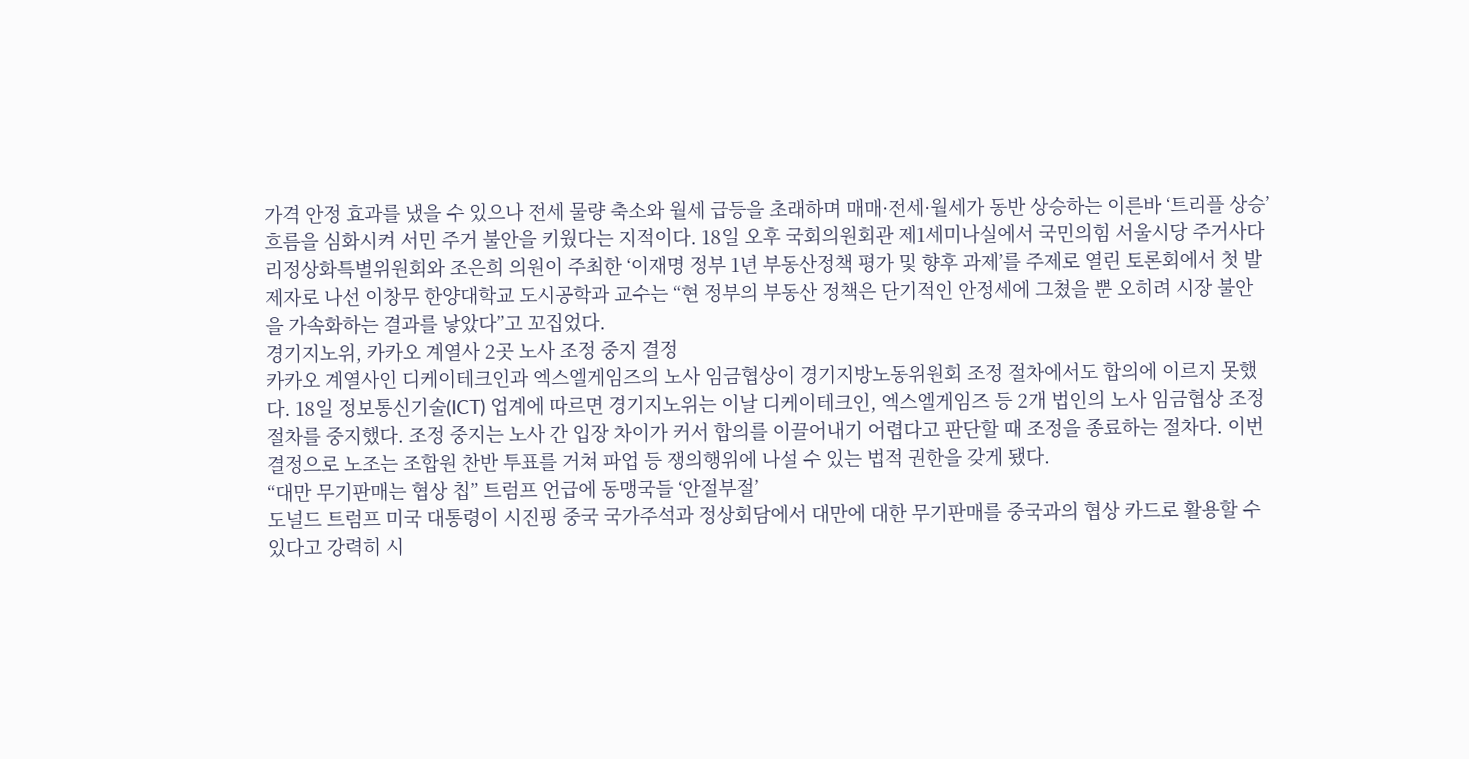가격 안정 효과를 냈을 수 있으나 전세 물량 축소와 월세 급등을 초래하며 매매·전세·월세가 동반 상승하는 이른바 ‘트리플 상승’ 흐름을 심화시켜 서민 주거 불안을 키웠다는 지적이다. 18일 오후 국회의원회관 제1세미나실에서 국민의힘 서울시당 주거사다리정상화특별위원회와 조은희 의원이 주최한 ‘이재명 정부 1년 부동산정책 평가 및 향후 과제’를 주제로 열린 토론회에서 첫 발제자로 나선 이창무 한양대학교 도시공학과 교수는 “현 정부의 부동산 정책은 단기적인 안정세에 그쳤을 뿐 오히려 시장 불안을 가속화하는 결과를 낳았다”고 꼬집었다.
경기지노위, 카카오 계열사 2곳 노사 조정 중지 결정
카카오 계열사인 디케이테크인과 엑스엘게임즈의 노사 임금협상이 경기지방노동위원회 조정 절차에서도 합의에 이르지 못했다. 18일 정보통신기술(ICT) 업계에 따르면 경기지노위는 이날 디케이테크인, 엑스엘게임즈 등 2개 법인의 노사 임금협상 조정 절차를 중지했다. 조정 중지는 노사 간 입장 차이가 커서 합의를 이끌어내기 어렵다고 판단할 때 조정을 종료하는 절차다. 이번 결정으로 노조는 조합원 찬반 투표를 거쳐 파업 등 쟁의행위에 나설 수 있는 법적 권한을 갖게 됐다.
“대만 무기판매는 협상 칩” 트럼프 언급에 동맹국들 ‘안절부절’
도널드 트럼프 미국 대통령이 시진핑 중국 국가주석과 정상회담에서 대만에 대한 무기판매를 중국과의 협상 카드로 활용할 수 있다고 강력히 시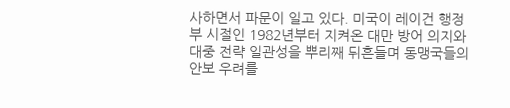사하면서 파문이 일고 있다. 미국이 레이건 행정부 시절인 1982년부터 지켜온 대만 방어 의지와 대중 전략 일관성을 뿌리째 뒤흔들며 동맹국들의 안보 우려를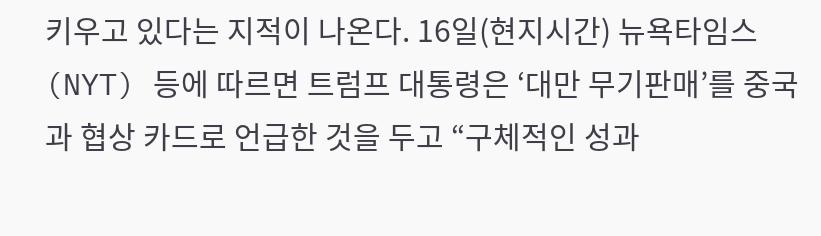키우고 있다는 지적이 나온다. 16일(현지시간) 뉴욕타임스(NYT) 등에 따르면 트럼프 대통령은 ‘대만 무기판매’를 중국과 협상 카드로 언급한 것을 두고 “구체적인 성과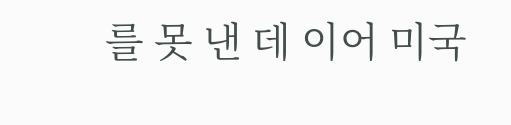를 못 낸 데 이어 미국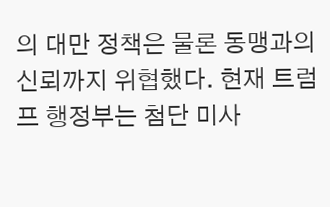의 대만 정책은 물론 동맹과의 신뢰까지 위협했다. 현재 트럼프 행정부는 첨단 미사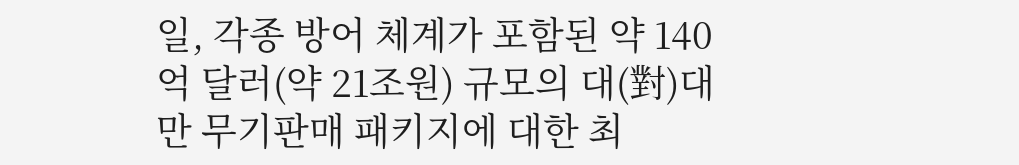일, 각종 방어 체계가 포함된 약 140억 달러(약 21조원) 규모의 대(對)대만 무기판매 패키지에 대한 최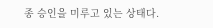종 승인을 미루고 있는 상태다.